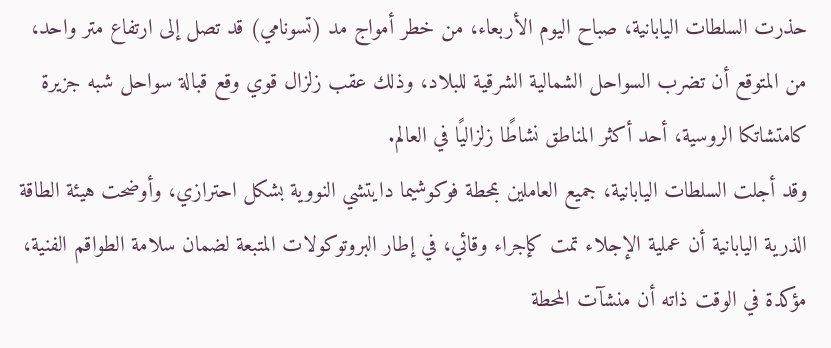حذرت السلطات اليابانية، صباح اليوم الأربعاء، من خطر أمواج مد (تسونامي) قد تصل إلى ارتفاع متر واحد، من المتوقع أن تضرب السواحل الشمالية الشرقية للبلاد، وذلك عقب زلزال قوي وقع قبالة سواحل شبه جزيرة كامتشاتكا الروسية، أحد أكثر المناطق نشاطًا زلزاليًا في العالم.
وقد أجلت السلطات اليابانية، جميع العاملين بمحطة فوكوشيما دايتشي النووية بشكل احترازي، وأوضحت هيئة الطاقة الذرية اليابانية أن عملية الإجلاء تمت كإجراء وقائي، في إطار البروتوكولات المتبعة لضمان سلامة الطواقم الفنية، مؤكدة في الوقت ذاته أن منشآت المحطة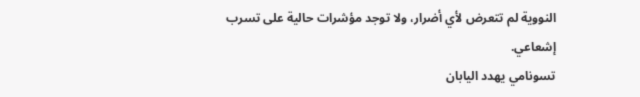النووية لم تتعرض لأي أضرار، ولا توجد مؤشرات حالية على تسرب إشعاعي.
تسونامي يهدد اليابان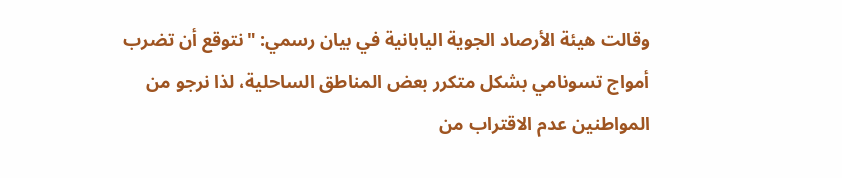وقالت هيئة الأرصاد الجوية اليابانية في بيان رسمي: "نتوقع أن تضرب أمواج تسونامي بشكل متكرر بعض المناطق الساحلية، لذا نرجو من المواطنين عدم الاقتراب من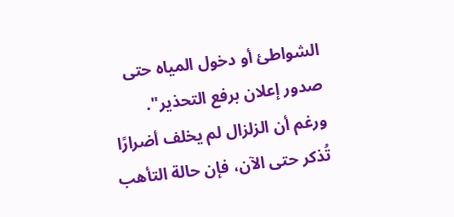الشواطئ أو دخول المياه حتى صدور إعلان برفع التحذير".
ورغم أن الزلزال لم يخلف أضرارًا تُذكر حتى الآن، فإن حالة التأهب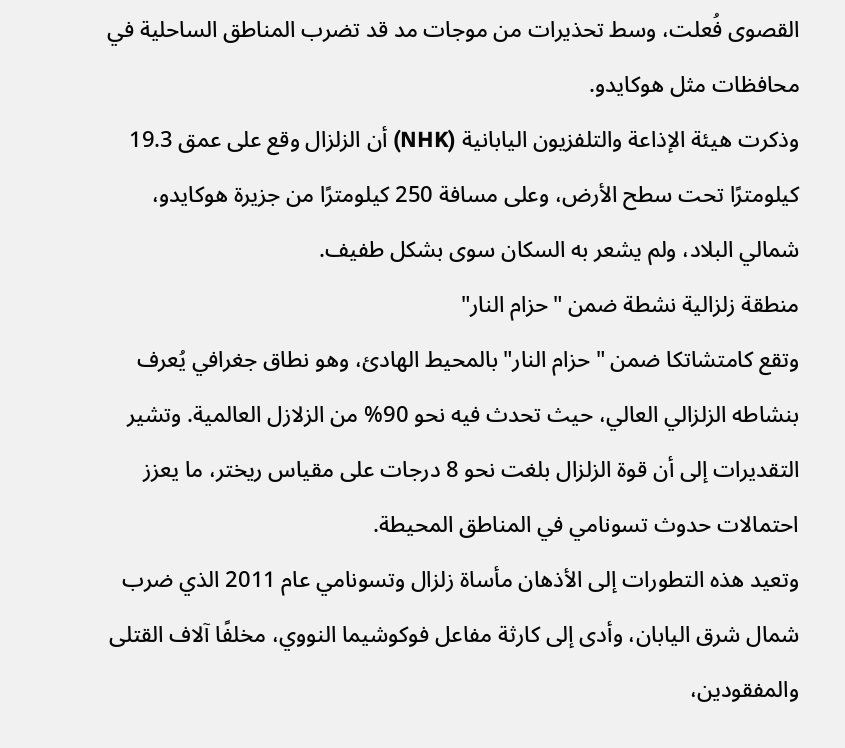القصوى فُعلت، وسط تحذيرات من موجات مد قد تضرب المناطق الساحلية في محافظات مثل هوكايدو.
وذكرت هيئة الإذاعة والتلفزيون اليابانية (NHK) أن الزلزال وقع على عمق 19.3 كيلومترًا تحت سطح الأرض، وعلى مسافة 250 كيلومترًا من جزيرة هوكايدو، شمالي البلاد، ولم يشعر به السكان سوى بشكل طفيف.
منطقة زلزالية نشطة ضمن "حزام النار"
وتقع كامتشاتكا ضمن "حزام النار" بالمحيط الهادئ، وهو نطاق جغرافي يُعرف بنشاطه الزلزالي العالي، حيث تحدث فيه نحو 90% من الزلازل العالمية. وتشير التقديرات إلى أن قوة الزلزال بلغت نحو 8 درجات على مقياس ريختر، ما يعزز احتمالات حدوث تسونامي في المناطق المحيطة.
وتعيد هذه التطورات إلى الأذهان مأساة زلزال وتسونامي عام 2011 الذي ضرب شمال شرق اليابان، وأدى إلى كارثة مفاعل فوكوشيما النووي، مخلفًا آلاف القتلى والمفقودين،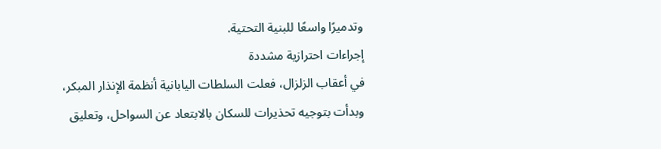وتدميرًا واسعًا للبنية التحتية.
إجراءات احترازية مشددة
في أعقاب الزلزال، فعلت السلطات اليابانية أنظمة الإنذار المبكر، وبدأت بتوجيه تحذيرات للسكان بالابتعاد عن السواحل، وتعليق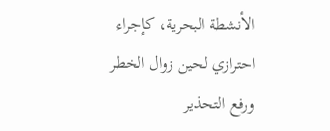الأنشطة البحرية، كإجراء احترازي لحين زوال الخطر ورفع التحذير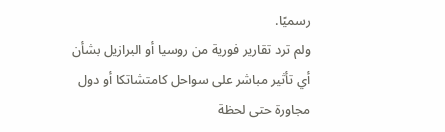رسميًا.
ولم ترد تقارير فورية من روسيا أو البرازيل بشأن أي تأثير مباشر على سواحل كامتشاتكا أو دول مجاورة حتى لحظة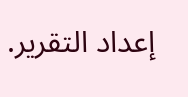إعداد التقرير.